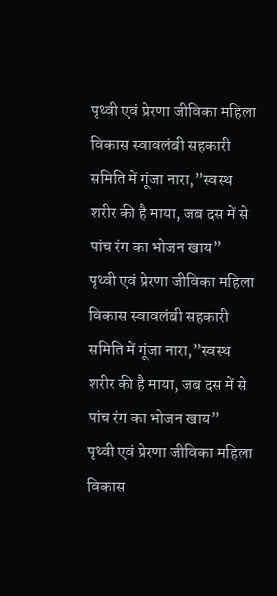पृथ्वी एवं प्रेरणा जीविका महिला विकास स्वावलंबी सहकारी समिति में गूंजा नारा,”स्वस्थ शरीर की है माया, जब दस में से पांच रंग का भोजन खाय”
पृथ्वी एवं प्रेरणा जीविका महिला विकास स्वावलंबी सहकारी समिति में गूंजा नारा,”स्वस्थ शरीर की है माया, जब दस में से पांच रंग का भोजन खाय”
पृथ्वी एवं प्रेरणा जीविका महिला विकास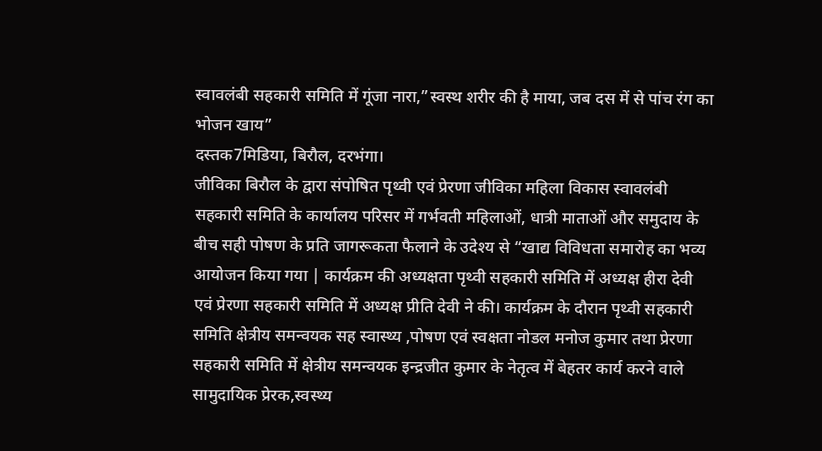स्वावलंबी सहकारी समिति में गूंजा नारा,”स्वस्थ शरीर की है माया, जब दस में से पांच रंग का भोजन खाय”
दस्तक7मिडिया, बिरौल, दरभंगा।
जीविका बिरौल के द्वारा संपोषित पृथ्वी एवं प्रेरणा जीविका महिला विकास स्वावलंबी सहकारी समिति के कार्यालय परिसर में गर्भवती महिलाओं, धात्री माताओं और समुदाय के बीच सही पोषण के प्रति जागरूकता फैलाने के उदेश्य से “खाद्य विविधता समारोह का भव्य आयोजन किया गया | कार्यक्रम की अध्यक्षता पृथ्वी सहकारी समिति में अध्यक्ष हीरा देवी एवं प्रेरणा सहकारी समिति में अध्यक्ष प्रीति देवी ने की। कार्यक्रम के दौरान पृथ्वी सहकारी समिति क्षेत्रीय समन्वयक सह स्वास्थ्य ,पोषण एवं स्वक्षता नोडल मनोज कुमार तथा प्रेरणा सहकारी समिति में क्षेत्रीय समन्वयक इन्द्रजीत कुमार के नेतृत्व में बेहतर कार्य करने वाले सामुदायिक प्रेरक,स्वस्थ्य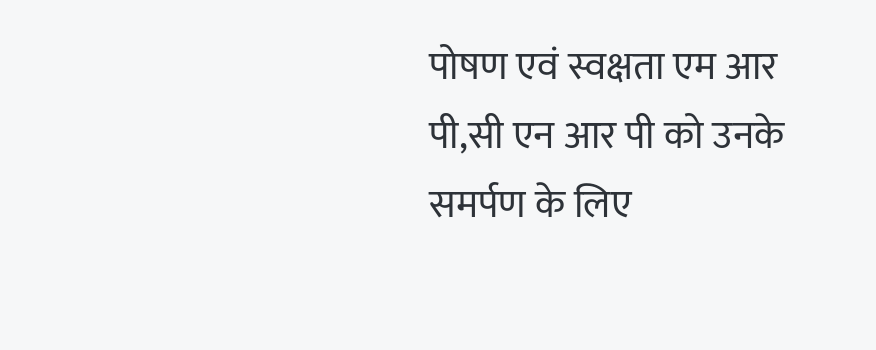पोषण एवं स्वक्षता एम आर पी,सी एन आर पी को उनके समर्पण के लिए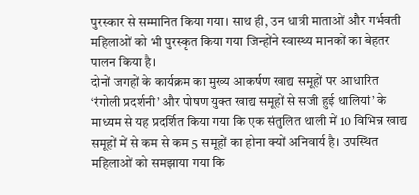पुरस्कार से सम्मानित किया गया। साथ ही, उन धात्री माताओं और गर्भवती महिलाओं को भी पुरस्कृत किया गया जिन्होंने स्वास्थ्य मानकों का बेहतर पालन किया है।
दोनों जगहों के कार्यक्रम का मुख्य आकर्षण खाद्य समूहों पर आधारित ‘रंगोली प्रदर्शनी’ और पोषण युक्त खाद्य समूहों से सजी हुई थालियां’ के माध्यम से यह प्रदर्शित किया गया कि एक संतुलित थाली में 10 विभिन्न खाद्य समूहों में से कम से कम 5 समूहों का होना क्यों अनिवार्य है। उपस्थित महिलाओं को समझाया गया कि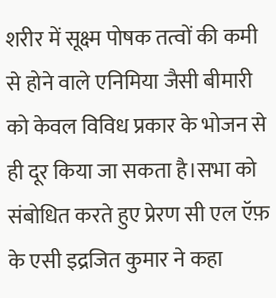शरीर में सूक्ष्म पोषक तत्वों की कमी से होने वाले एनिमिया जैसी बीमारी को केवल विविध प्रकार के भोजन से ही दूर किया जा सकता है।सभा को संबोधित करते हुए प्रेरण सी एल ऍफ़ के एसी इद्रजित कुमार ने कहा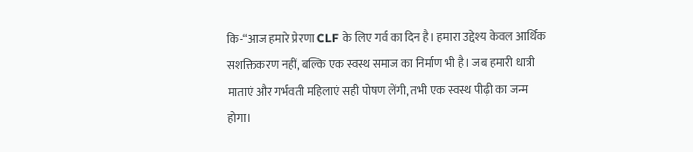कि-“आज हमारे प्रेरणा CLF के लिए गर्व का दिन है। हमारा उद्देश्य केवल आर्थिक सशक्तिकरण नहीं, बल्कि एक स्वस्थ समाज का निर्माण भी है। जब हमारी धात्री माताएं और गर्भवती महिलाएं सही पोषण लेंगी, तभी एक स्वस्थ पीढ़ी का जन्म होगा।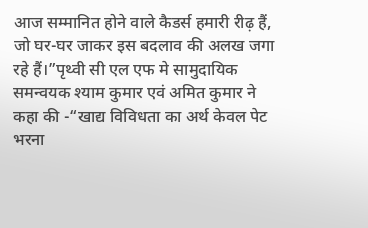आज सम्मानित होने वाले कैडर्स हमारी रीढ़ हैं, जो घर-घर जाकर इस बदलाव की अलख जगा रहे हैं।”पृथ्वी सी एल एफ मे सामुदायिक समन्वयक श्याम कुमार एवं अमित कुमार ने कहा की -“खाद्य विविधता का अर्थ केवल पेट भरना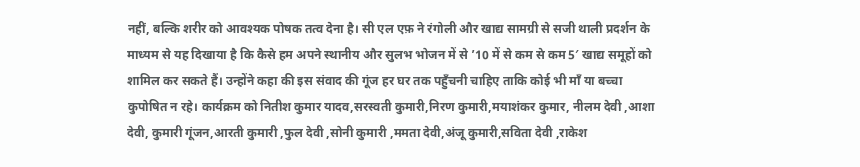नहीं, बल्कि शरीर को आवश्यक पोषक तत्व देना है। सी एल एफ़ ने रंगोली और खाद्य सामग्री से सजी थाली प्रदर्शन के माध्यम से यह दिखाया है कि कैसे हम अपने स्थानीय और सुलभ भोजन में से ’10 में से कम से कम 5′ खाद्य समूहों को शामिल कर सकते हैं। उन्होंने कहा की इस संवाद की गूंज हर घर तक पहुँचनी चाहिए ताकि कोई भी माँ या बच्चा कुपोषित न रहे। कार्यक्रम को नितीश कुमार यादव,सरस्वती कुमारी,निरण कुमारी,मयाशंकर कुमार, नीलम देवी ,आशा देवी, कुमारी गूंजन,आरती कुमारी ,फुल देवी ,सोनी कुमारी ,ममता देवी,अंजू कुमारी,सविता देवी ,राकेश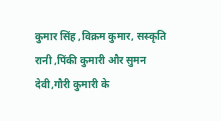कुमार सिंह ,विक्रम कुमार, सस्कृति रानी ,पिंकी कुमारी और सुमन देवी,गौरी कुमारी के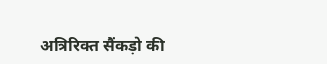अत्रिरिक्त सैंकड़ो की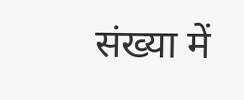संख्या में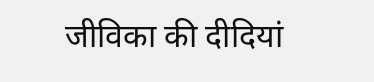जीविका की दीदियां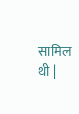सामिल थी |